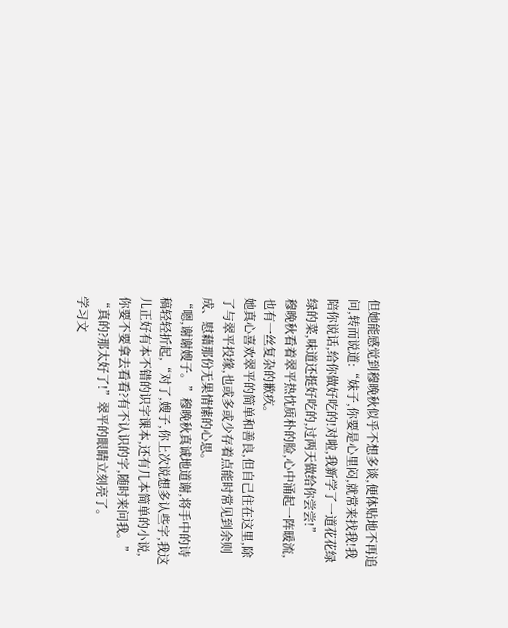但她能感觉到穆晚秋似乎不想多谈,便体贴地不再追问,转而说道:“妹子,你要是心里闷,就常来找我!我陪你说话,给你做好吃的!对啦,我新学了一道花花绿绿的菜,味道还挺好吃的,过两天做给你尝尝!”
穆晚秋看着翠平热忱质朴的脸,心中涌起一阵暖流,也有一丝复杂的歉疚。
她真心喜欢翠平的简单和善良,但自己住在这里,除了与翠平投缘,也或多或少存着点能时常见到余则成、慰藉那份无果情愫的心思。
“嗯,谢谢嫂子。”穆晚秋真诚地道谢,将手中的诗稿轻轻折起,“对了,嫂子,你上次说想多认些字,我这儿正好有本不错的识字课本,还有几本简单的小说,你要不要拿去看看?有不认识的字,随时来问我。”
“真的?那太好了!”翠平的眼睛立刻亮了。
学习文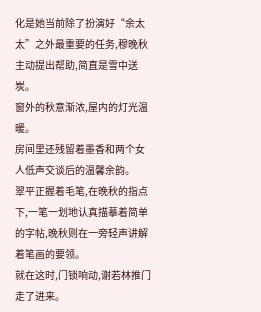化是她当前除了扮演好“余太太”之外最重要的任务,穆晚秋主动提出帮助,简直是雪中送炭。
窗外的秋意渐浓,屋内的灯光温暖。
房间里还残留着墨香和两个女人低声交谈后的温馨余韵。
翠平正握着毛笔,在晚秋的指点下,一笔一划地认真描摹着简单的字帖,晚秋则在一旁轻声讲解着笔画的要领。
就在这时,门锁响动,谢若林推门走了进来。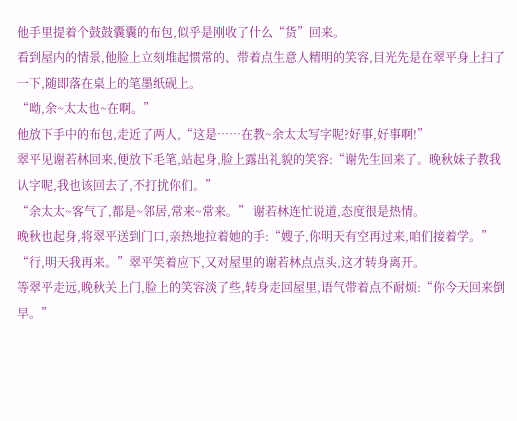他手里提着个鼓鼓囊囊的布包,似乎是刚收了什么“货”回来。
看到屋内的情景,他脸上立刻堆起惯常的、带着点生意人精明的笑容,目光先是在翠平身上扫了一下,随即落在桌上的笔墨纸砚上。
“呦,余~太太也~在啊。”
他放下手中的布包,走近了两人,“这是……在教~余太太写字呢?好事,好事啊!”
翠平见谢若林回来,便放下毛笔,站起身,脸上露出礼貌的笑容:“谢先生回来了。晚秋妹子教我认字呢,我也该回去了,不打扰你们。”
“余太太~客气了,都是~邻居,常来~常来。” 谢若林连忙说道,态度很是热情。
晚秋也起身,将翠平送到门口,亲热地拉着她的手:“嫂子,你明天有空再过来,咱们接着学。”
“行,明天我再来。”翠平笑着应下,又对屋里的谢若林点点头,这才转身离开。
等翠平走远,晚秋关上门,脸上的笑容淡了些,转身走回屋里,语气带着点不耐烦:“你今天回来倒早。”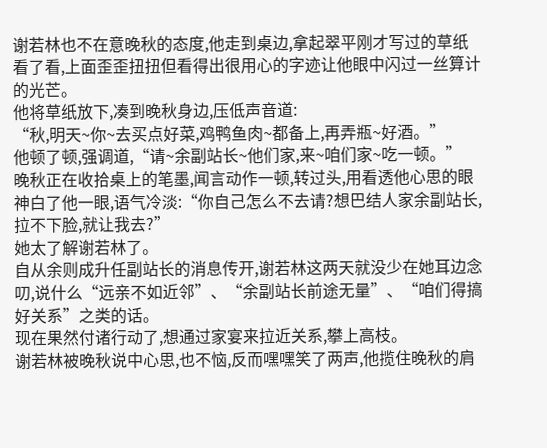谢若林也不在意晚秋的态度,他走到桌边,拿起翠平刚才写过的草纸看了看,上面歪歪扭扭但看得出很用心的字迹让他眼中闪过一丝算计的光芒。
他将草纸放下,凑到晚秋身边,压低声音道:
“秋,明天~你~去买点好菜,鸡鸭鱼肉~都备上,再弄瓶~好酒。”
他顿了顿,强调道,“请~余副站长~他们家,来~咱们家~吃一顿。”
晚秋正在收拾桌上的笔墨,闻言动作一顿,转过头,用看透他心思的眼神白了他一眼,语气冷淡:“你自己怎么不去请?想巴结人家余副站长,拉不下脸,就让我去?”
她太了解谢若林了。
自从余则成升任副站长的消息传开,谢若林这两天就没少在她耳边念叨,说什么“远亲不如近邻”、“余副站长前途无量”、“咱们得搞好关系”之类的话。
现在果然付诸行动了,想通过家宴来拉近关系,攀上高枝。
谢若林被晚秋说中心思,也不恼,反而嘿嘿笑了两声,他揽住晚秋的肩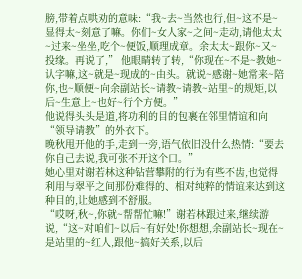膀,带着点哄劝的意味:“我~去~当然也行,但~这不是~显得太~刻意了嘛。你们~女人家~之间~走动,请他太太~过来~坐坐,吃个~便饭,顺理成章。余太太~跟你~又~投缘。再说了,” 他眼睛转了转,“你现在~不是~教她~认字嘛,这~就是~现成的~由头。就说~感谢~她常来~陪你,也~顺便~向余副站长~请教~请教~站里~的规矩,以后~生意上~也好~行个方便。”
他说得头头是道,将功利的目的包裹在邻里情谊和向“领导请教”的外衣下。
晚秋甩开他的手,走到一旁,语气依旧没什么热情:“要去你自己去说,我可张不开这个口。”
她心里对谢若林这种钻营攀附的行为有些不齿,也觉得利用与翠平之间那份难得的、相对纯粹的情谊来达到这种目的,让她感到不舒服。
“哎呀,秋~,你就~帮帮忙嘛!”谢若林跟过来,继续游说,“这~对咱们~以后~有好处!你想想,余副站长~现在~是站里的~红人,跟他~搞好关系,以后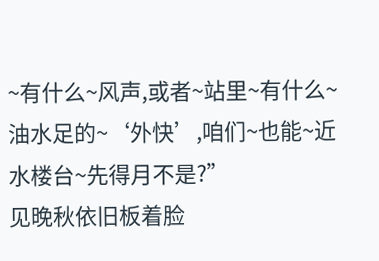~有什么~风声,或者~站里~有什么~油水足的~‘外快’,咱们~也能~近水楼台~先得月不是?”
见晚秋依旧板着脸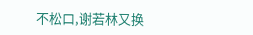不松口,谢若林又换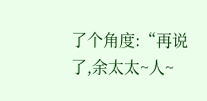了个角度:“再说了,余太太~人~